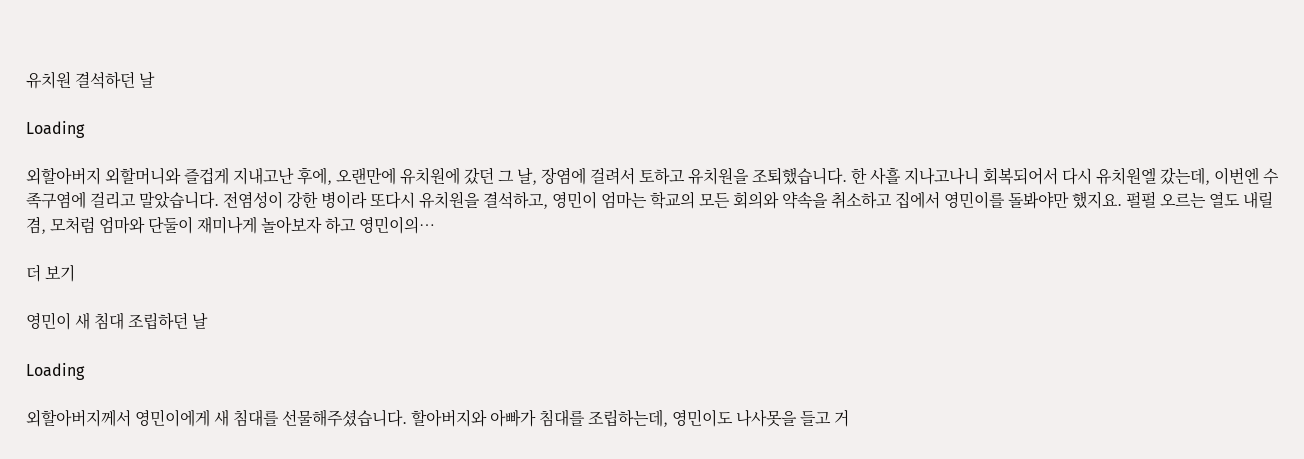유치원 결석하던 날

Loading

외할아버지 외할머니와 즐겁게 지내고난 후에, 오랜만에 유치원에 갔던 그 날, 장염에 걸려서 토하고 유치원을 조퇴했습니다. 한 사흘 지나고나니 회복되어서 다시 유치원엘 갔는데, 이번엔 수족구염에 걸리고 말았습니다. 전염성이 강한 병이라 또다시 유치원을 결석하고, 영민이 엄마는 학교의 모든 회의와 약속을 취소하고 집에서 영민이를 돌봐야만 했지요. 펄펄 오르는 열도 내릴 겸, 모처럼 엄마와 단둘이 재미나게 놀아보자 하고 영민이의…

더 보기

영민이 새 침대 조립하던 날

Loading

외할아버지께서 영민이에게 새 침대를 선물해주셨습니다. 할아버지와 아빠가 침대를 조립하는데, 영민이도 나사못을 들고 거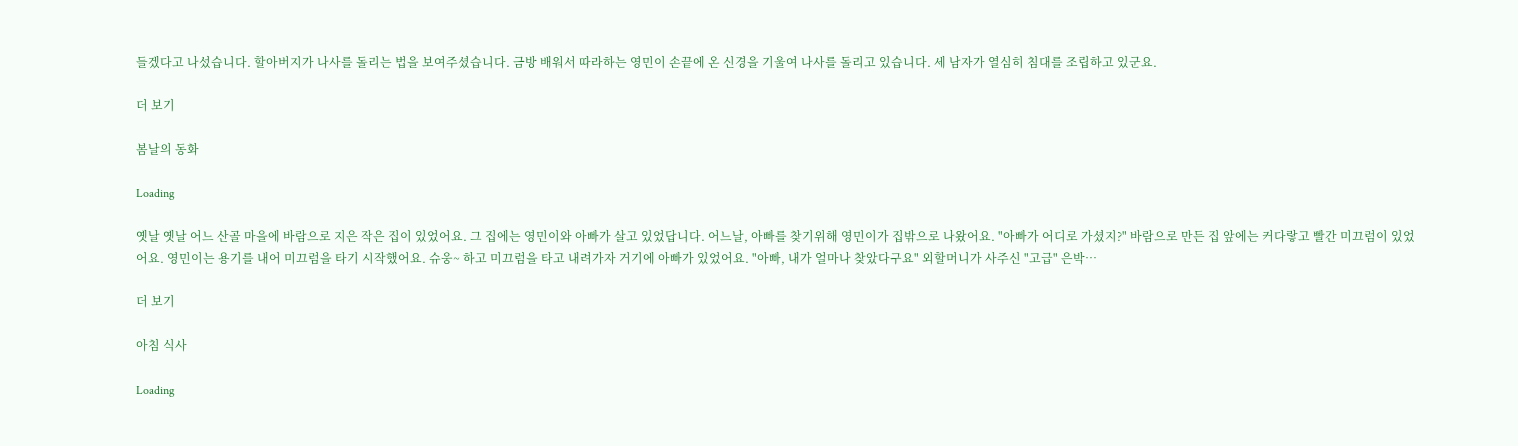들겠다고 나섰습니다. 할아버지가 나사를 돌리는 법을 보여주셨습니다. 금방 배워서 따라하는 영민이 손끝에 온 신경을 기울여 나사를 돌리고 있습니다. 세 남자가 열심히 침대를 조립하고 있군요.

더 보기

봄날의 동화

Loading

옛날 옛날 어느 산골 마을에 바람으로 지은 작은 집이 있었어요. 그 집에는 영민이와 아빠가 살고 있었답니다. 어느날, 아빠를 찾기위해 영민이가 집밖으로 나왔어요. "아빠가 어디로 가셨지?" 바람으로 만든 집 앞에는 커다랗고 빨간 미끄럼이 있었어요. 영민이는 용기를 내어 미끄럼을 타기 시작했어요. 슈웅~ 하고 미끄럼을 타고 내려가자 거기에 아빠가 있었어요. "아빠, 내가 얼마나 찾았다구요" 외할머니가 사주신 "고급" 은박…

더 보기

아침 식사

Loading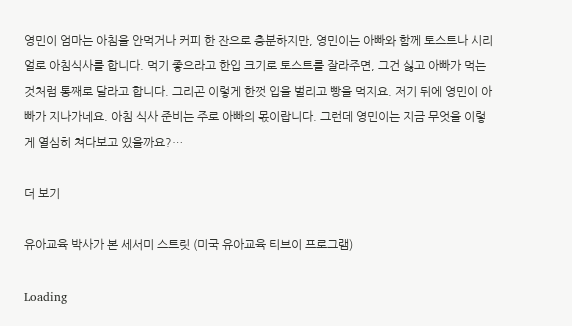영민이 엄마는 아침을 안먹거나 커피 한 잔으로 충분하지만, 영민이는 아빠와 함께 토스트나 시리얼로 아침식사를 합니다. 먹기 좋으라고 한입 크기로 토스트를 잘라주면, 그건 싫고 아빠가 먹는 것처럼 통째로 달라고 합니다. 그리곤 이렇게 한껏 입을 벌리고 빵을 먹지요. 저기 뒤에 영민이 아빠가 지나가네요. 아침 식사 준비는 주로 아빠의 몫이랍니다. 그런데 영민이는 지금 무엇을 이렇게 열심히 쳐다보고 있을까요?…

더 보기

유아교육 박사가 본 세서미 스트릿 (미국 유아교육 티브이 프로그램)

Loading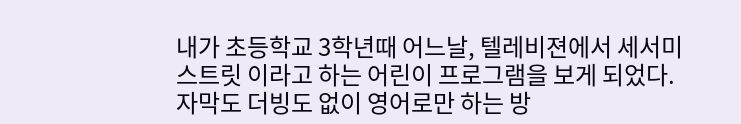내가 초등학교 3학년때 어느날, 텔레비젼에서 세서미 스트릿 이라고 하는 어린이 프로그램을 보게 되었다. 자막도 더빙도 없이 영어로만 하는 방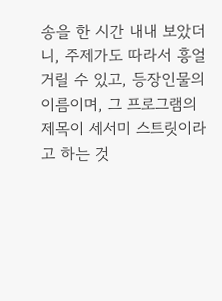송을 한 시간 내내 보았더니, 주제가도 따라서 흥얼거릴 수 있고, 등장인물의 이름이며, 그 프로그램의 제목이 세서미 스트릿이라고 하는 것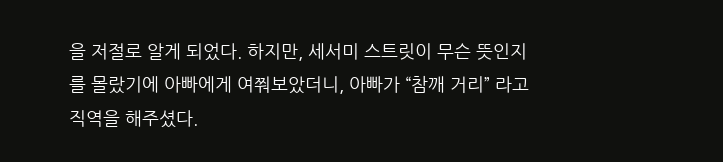을 저절로 알게 되었다. 하지만, 세서미 스트릿이 무슨 뜻인지를 몰랐기에 아빠에게 여쭤보았더니, 아빠가 “참깨 거리” 라고 직역을 해주셨다.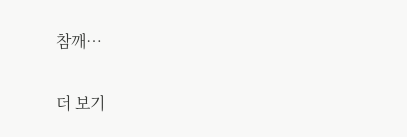참깨…

더 보기